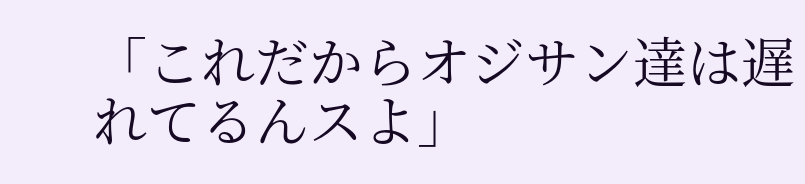「これだからオジサン達は遅れてるんスよ」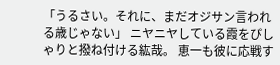「うるさい。それに、まだオジサン言われる歳じゃない」 ニヤニヤしている霞をぴしゃりと撥ね付ける紘哉。 恵一も彼に応戦す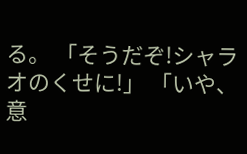る。 「そうだぞ!シャラオのくせに!」 「いや、意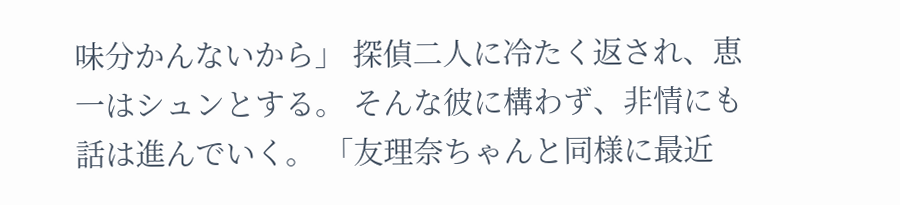味分かんないから」 探偵二人に冷たく返され、恵一はシュンとする。 そんな彼に構わず、非情にも話は進んでいく。 「友理奈ちゃんと同様に最近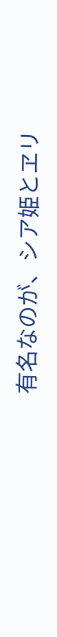有名なのが、シア姫とヱリ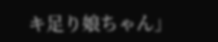キ足り娘ちゃん」